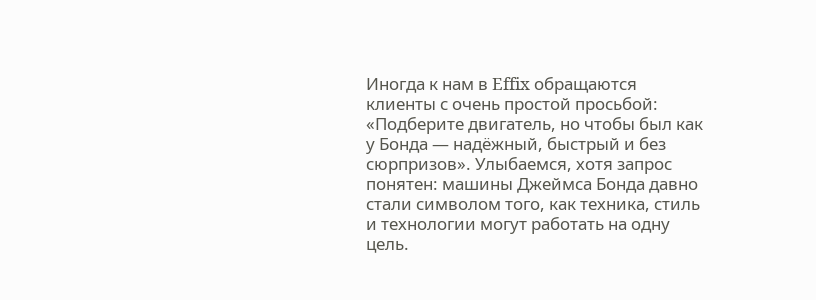Иногда к нам в Effix обращаются клиенты с очень простой просьбой: «Подберите двигатель, но чтобы был как у Бонда — надёжный, быстрый и без сюрпризов». Улыбаемся, хотя запрос понятен: машины Джеймса Бонда давно стали символом того, как техника, стиль и технологии могут работать на одну цель.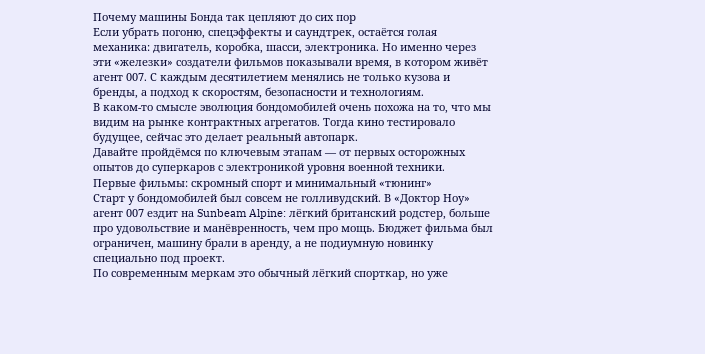Почему машины Бонда так цепляют до сих пор
Если убрать погоню, спецэффекты и саундтрек, остаётся голая механика: двигатель, коробка, шасси, электроника. Но именно через эти «железки» создатели фильмов показывали время, в котором живёт агент 007. С каждым десятилетием менялись не только кузова и бренды, а подход к скоростям, безопасности и технологиям.
В каком-то смысле эволюция бондомобилей очень похожа на то, что мы видим на рынке контрактных агрегатов. Тогда кино тестировало будущее, сейчас это делает реальный автопарк.
Давайте пройдёмся по ключевым этапам — от первых осторожных опытов до суперкаров с электроникой уровня военной техники.
Первые фильмы: скромный спорт и минимальный «тюнинг»
Старт у бондомобилей был совсем не голливудский. В «Доктор Ноу» агент 007 ездит на Sunbeam Alpine: лёгкий британский родстер, больше про удовольствие и манёвренность, чем про мощь. Бюджет фильма был ограничен, машину брали в аренду, а не подиумную новинку специально под проект.
По современным меркам это обычный лёгкий спорткар, но уже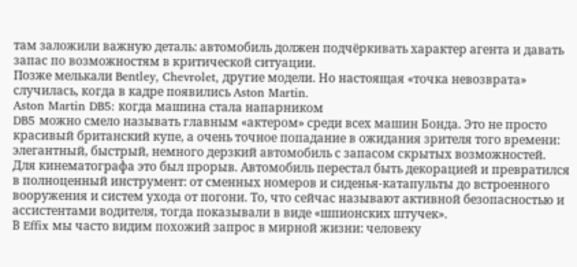там заложили важную деталь: автомобиль должен подчёркивать характер агента и давать запас по возможностям в критической ситуации.
Позже мелькали Bentley, Chevrolet, другие модели. Но настоящая «точка невозврата» случилась, когда в кадре появились Aston Martin.
Aston Martin DB5: когда машина стала напарником
DB5 можно смело называть главным «актером» среди всех машин Бонда. Это не просто красивый британский купе, а очень точное попадание в ожидания зрителя того времени: элегантный, быстрый, немного дерзкий автомобиль с запасом скрытых возможностей.
Для кинематографа это был прорыв. Автомобиль перестал быть декорацией и превратился в полноценный инструмент: от сменных номеров и сиденья-катапульты до встроенного вооружения и систем ухода от погони. То, что сейчас называют активной безопасностью и ассистентами водителя, тогда показывали в виде «шпионских штучек».
В Effix мы часто видим похожий запрос в мирной жизни: человеку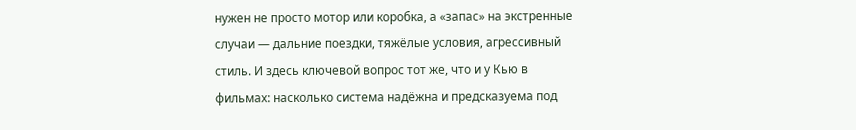нужен не просто мотор или коробка, а «запас» на экстренные случаи — дальние поездки, тяжёлые условия, агрессивный стиль. И здесь ключевой вопрос тот же, что и у Кью в фильмах: насколько система надёжна и предсказуема под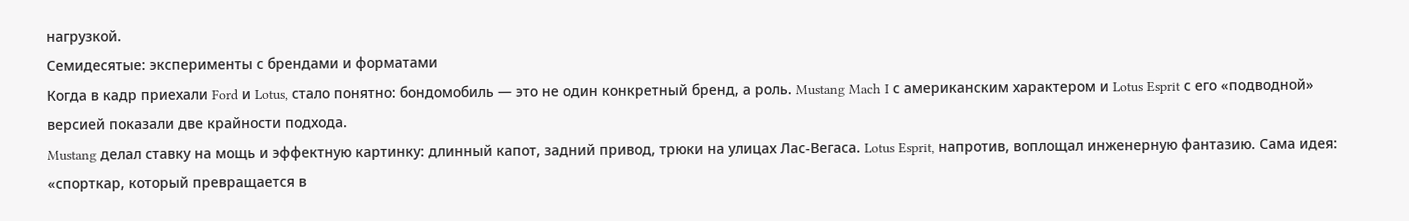нагрузкой.
Семидесятые: эксперименты с брендами и форматами
Когда в кадр приехали Ford и Lotus, стало понятно: бондомобиль — это не один конкретный бренд, а роль. Mustang Mach I с американским характером и Lotus Esprit с его «подводной» версией показали две крайности подхода.
Mustang делал ставку на мощь и эффектную картинку: длинный капот, задний привод, трюки на улицах Лас-Вегаса. Lotus Esprit, напротив, воплощал инженерную фантазию. Сама идея: «спорткар, который превращается в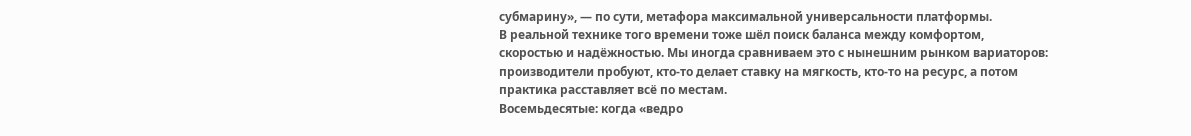субмарину», — по сути, метафора максимальной универсальности платформы.
В реальной технике того времени тоже шёл поиск баланса между комфортом, скоростью и надёжностью. Мы иногда сравниваем это с нынешним рынком вариаторов: производители пробуют, кто-то делает ставку на мягкость, кто-то на ресурс, а потом практика расставляет всё по местам.
Восемьдесятые: когда «ведро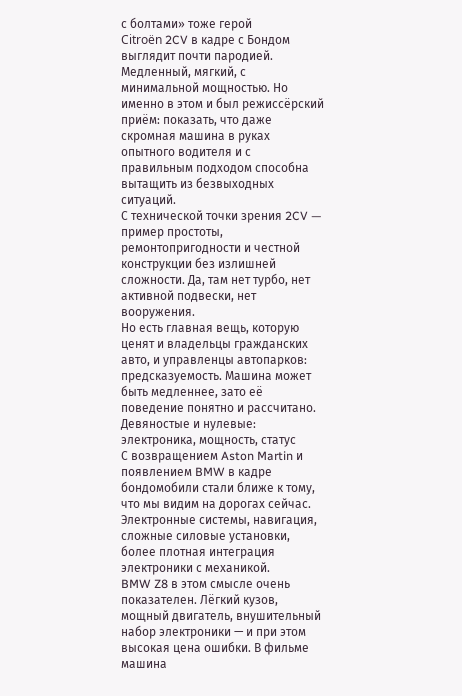с болтами» тоже герой
Citroën 2CV в кадре с Бондом выглядит почти пародией. Медленный, мягкий, с минимальной мощностью. Но именно в этом и был режиссёрский приём: показать, что даже скромная машина в руках опытного водителя и с правильным подходом способна вытащить из безвыходных ситуаций.
С технической точки зрения 2CV — пример простоты, ремонтопригодности и честной конструкции без излишней сложности. Да, там нет турбо, нет активной подвески, нет вооружения.
Но есть главная вещь, которую ценят и владельцы гражданских авто, и управленцы автопарков: предсказуемость. Машина может быть медленнее, зато её поведение понятно и рассчитано.
Девяностые и нулевые: электроника, мощность, статус
С возвращением Aston Martin и появлением BMW в кадре бондомобили стали ближе к тому, что мы видим на дорогах сейчас. Электронные системы, навигация, сложные силовые установки, более плотная интеграция электроники с механикой.
BMW Z8 в этом смысле очень показателен. Лёгкий кузов, мощный двигатель, внушительный набор электроники — и при этом высокая цена ошибки. В фильме машина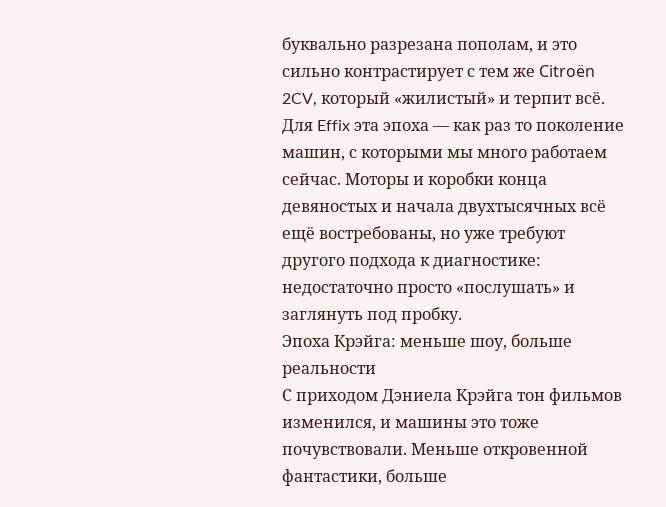буквально разрезана пополам, и это сильно контрастирует с тем же Citroën 2CV, который «жилистый» и терпит всё.
Для Effix эта эпоха — как раз то поколение машин, с которыми мы много работаем сейчас. Моторы и коробки конца девяностых и начала двухтысячных всё ещё востребованы, но уже требуют другого подхода к диагностике: недостаточно просто «послушать» и заглянуть под пробку.
Эпоха Крэйга: меньше шоу, больше реальности
С приходом Дэниела Крэйга тон фильмов изменился, и машины это тоже почувствовали. Меньше откровенной фантастики, больше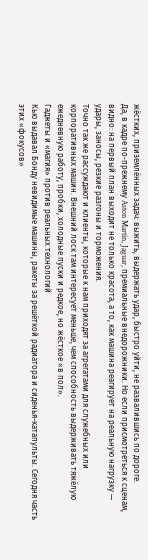жёстких, приземлённых задач: выжить, выдержать удар, быстро уйти, не развалившись по дороге.
Да, в кадре по‑прежнему Aston Martin, Jaguar, премиальные внедорожники. Но если присмотреться к сценам, видно: на первый план выходит не только красота, а то, как машина реагирует на реальную нагрузку — удары, заносы, резкие разгоны и торможения.
Точно так же рассуждают и клиенты, которые к нам приходят за агрегатами для служебных или корпоративных машин. Внешний лоск там интересует меньше, чем способность выдерживать тяжёлую ежедневную работу, пробки, холодные пуски и редкое, но жёсткое «в пол».
Гаджеты и «магия» против реальных технологий
Кью выдавал Бонду невидимые машины, ракеты за решёткой радиатора и сиденья-катапульты. Сегодня часть этих «фокусов»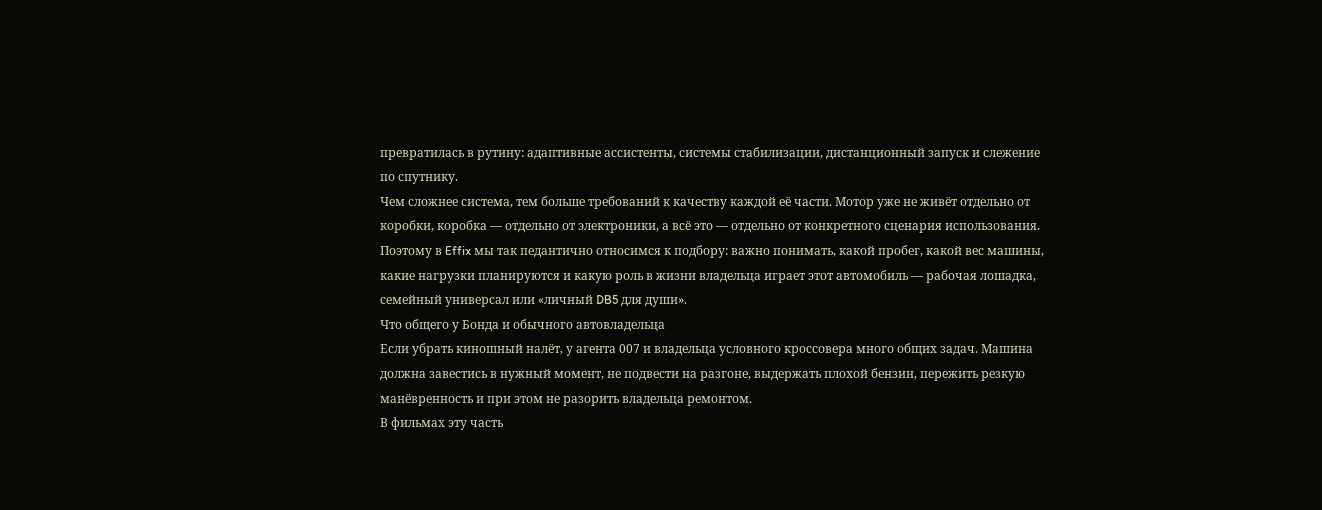превратилась в рутину: адаптивные ассистенты, системы стабилизации, дистанционный запуск и слежение по спутнику.
Чем сложнее система, тем больше требований к качеству каждой её части. Мотор уже не живёт отдельно от коробки, коробка — отдельно от электроники, а всё это — отдельно от конкретного сценария использования.
Поэтому в Effix мы так педантично относимся к подбору: важно понимать, какой пробег, какой вес машины, какие нагрузки планируются и какую роль в жизни владельца играет этот автомобиль — рабочая лошадка, семейный универсал или «личный DB5 для души».
Что общего у Бонда и обычного автовладельца
Если убрать киношный налёт, у агента 007 и владельца условного кроссовера много общих задач. Машина должна завестись в нужный момент, не подвести на разгоне, выдержать плохой бензин, пережить резкую манёвренность и при этом не разорить владельца ремонтом.
В фильмах эту часть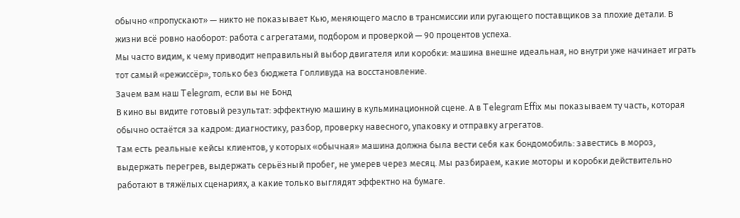обычно «пропускают» — никто не показывает Кью, меняющего масло в трансмиссии или ругающего поставщиков за плохие детали. В жизни всё ровно наоборот: работа с агрегатами, подбором и проверкой — 90 процентов успеха.
Мы часто видим, к чему приводит неправильный выбор двигателя или коробки: машина внешне идеальная, но внутри уже начинает играть тот самый «режиссёр», только без бюджета Голливуда на восстановление.
Зачем вам наш Telegram, если вы не Бонд
В кино вы видите готовый результат: эффектную машину в кульминационной сцене. А в Telegram Effix мы показываем ту часть, которая обычно остаётся за кадром: диагностику, разбор, проверку навесного, упаковку и отправку агрегатов.
Там есть реальные кейсы клиентов, у которых «обычная» машина должна была вести себя как бондомобиль: завестись в мороз, выдержать перегрев, выдержать серьёзный пробег, не умерев через месяц. Мы разбираем, какие моторы и коробки действительно работают в тяжёлых сценариях, а какие только выглядят эффектно на бумаге.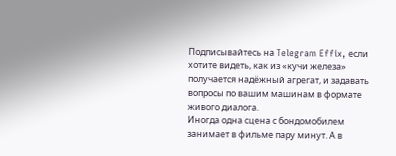Подписывайтесь на Telegram Effix, если хотите видеть, как из «кучи железа» получается надёжный агрегат, и задавать вопросы по вашим машинам в формате живого диалога.
Иногда одна сцена с бондомобилем занимает в фильме пару минут. А в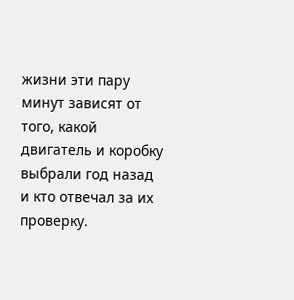жизни эти пару минут зависят от того, какой двигатель и коробку выбрали год назад и кто отвечал за их проверку.